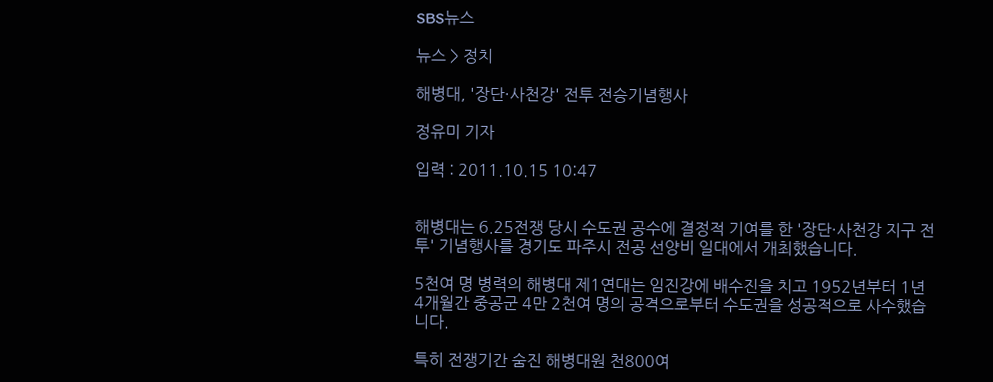SBS뉴스

뉴스 > 정치

해병대, '장단·사천강' 전투 전승기념행사

정유미 기자

입력 : 2011.10.15 10:47


해병대는 6.25전쟁 당시 수도권 공수에 결정적 기여를 한 '장단·사천강 지구 전투' 기념행사를 경기도 파주시 전공 선양비 일대에서 개최했습니다.

5천여 명 병력의 해병대 제1연대는 임진강에 배수진을 치고 1952년부터 1년4개월간 중공군 4만 2천여 명의 공격으로부터 수도권을 성공적으로 사수했습니다.

특히 전쟁기간 숨진 해병대원 천800여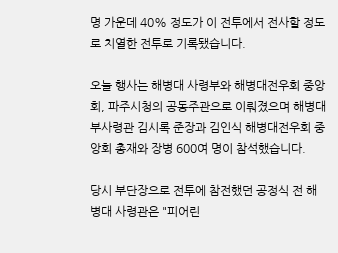명 가운데 40% 정도가 이 전투에서 전사할 정도로 치열한 전투로 기록됐습니다.

오늘 행사는 해병대 사령부와 해병대전우회 중앙회, 파주시청의 공동주관으로 이뤄졌으며 해병대부사령관 김시록 준장과 김인식 해병대전우회 중앙회 총재와 장병 600여 명이 참석했습니다.

당시 부단장으로 전투에 참전했던 공정식 전 해병대 사령관은 "피어린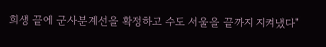희생 끝에 군사분계선을 확정하고 수도 서울을 끝까지 지켜냈다"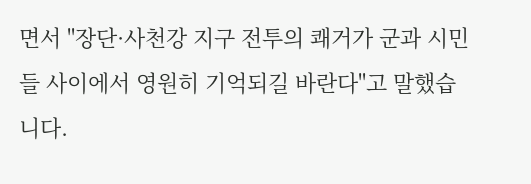면서 "장단·사천강 지구 전투의 쾌거가 군과 시민들 사이에서 영원히 기억되길 바란다"고 말했습니다.